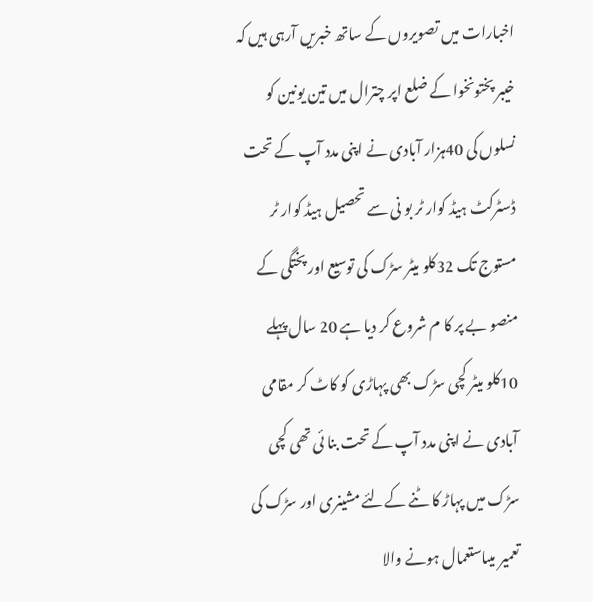اخبارات میں تصویروں کے ساتھ خبریں آرہی ہیں کہ خیبر پختونخوا کے ضلع اپر چترال میں تین یونین کو نسلوں کی 40ہزار آبادی نے اپنی مدد آپ کے تحت ڈسٹرکٹ ہیڈ کوار ٹر بو نی سے تحصیل ہیڈ کوار ٹر مستوج تک 32کلو میٹر سڑک کی توسیع اور پختگی کے منصو بے پر کا م شروع کر دیا ہے 20 سال پہلے 10کلو میٹر کچی سڑک بھی پہاڑی کو کاٹ کر مقامی آبادی نے اپنی مدد آپ کے تحت بنا ئی تھی کچی سڑک میں پہاڑ کا ٹنے کےلئے مشینری اور سڑک کی تعمیر میںاستعمال ہونے والا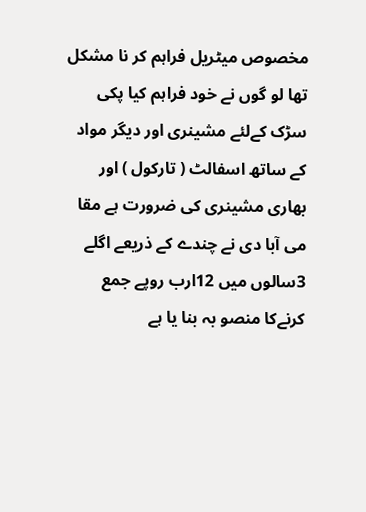مخصوص میٹریل فراہم کر نا مشکل تھا لو گوں نے خود فراہم کیا پکی سڑک کےلئے مشینری اور دیگر مواد کے ساتھ اسفالٹ ( تارکول ) اور بھاری مشینری کی ضرورت ہے مقا می آبا دی نے چندے کے ذریعے اگلے 3سالوں میں 12ارب روپے جمع کرنےکا منصو بہ بنا یا ہے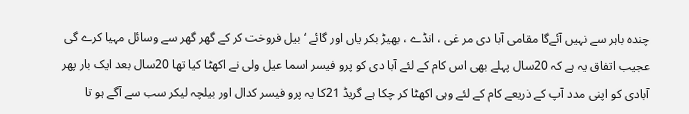چندہ باہر سے نہیں آئےگا مقامی آبا دی مر غی ، انڈے ، بھیڑ بکر یاں اور گائے ‘بیل فروخت کر کے گھر گھر سے وسائل مہیا کرے گی عجیب اتفاق یہ ہے کہ 20سال پہلے بھی اس کام کے لئے آبا دی کو پرو فیسر اسما عیل ولی نے اکھٹا کیا تھا 20سال بعد ایک بار پھر آبادی کو اپنی مدد آپ کے ذریعے کام کے لئے وہی اکھٹا کر چکا ہے گریڈ 21کا یہ پرو فیسر کدال اور بیلچہ لیکر سب سے آگے ہو تا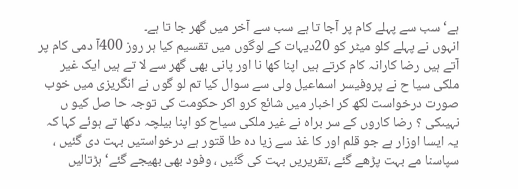ہے‘سب سے پہلے کام پر آجا تا ہے سب سے آخر میں گھر جا تا ہے۔
انہوں نے پہلے کلو میٹر کو 20دیہات کے لوگوں میں تقسیم کیا ہر روز 400آ دمی کام پر آتے ہیں رضا کارانہ کام کرتے ہیں اپنا کھا نا اور پانی بھی گھر سے لا تے ہیں ایک غیر ملکی سیا ح نے پروفیسر اسماعیل ولی سے سوال کیا تم لو گوں نے انگریزی میں خوب صورت درخواست لکھ کر اخبار میں شائع کرو اکر حکومت کی توجہ حا صل کیو ں نہیںکی ؟ رضا کاروں کے سر براہ نے غیر ملکی سیاح کو اپنا بیلچہ دکھا تے ہوئے کہا کہ یہ ایسا اوزار ہے جو قلم اور کا غذ سے زیا دہ طا قتور ہے درخواستیں بہت دی گئیں ، سپاسنا مے بہت پڑھے گئے ،تقریریں بہت کی گئیں ، وفود بھی بھیجے گئے‘ ہڑتالیں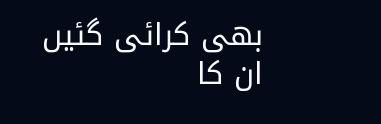بھی کرائی گئیں ان کا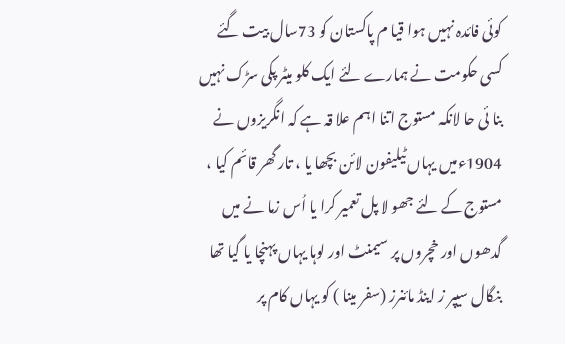کوئی فائدہ نہیں ہوا قیا م پاکستان کو 73سال بیت گئے کسی حکومت نے ہمارے لئے ایک کلو میٹر پکی سڑک نہیں بنا ئی حا لانکہ مستوج اتنا اہم علا قہ ہے کہ انگریزوں نے 1904ءمیں یہاں ٹیلیفون لائن بچھا یا ، تار گھر قائم کیا ، مستوج کے لئے جھو لا پل تعمیر کرا یا اُس زما نے میں گدھوں اور خچروں پر سیمنٹ اور لوہا یہاں پہنچا یا گیا تھا بنگال سیپر ز اینڈ مائنرز (سفر مینا ) کو یہاں کام پر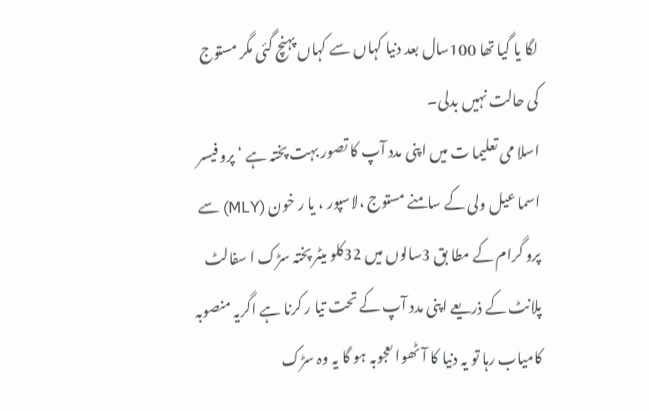لگا یا گیا تھا 100سال بعد دنیا کہاں سے کہاں پہنچ گئی مگر مستوج کی حالت نہیں بدلی۔
اسلا می تعلیما ت میں اپنی مدد آپ کا تصور بہت پختہ ہے ‘ پرو فیسر اسما عیل ولی کے سامنے مستوج ،لاسپور ، یا ر خون (MLY) سے پرو گرام کے مطا بق 3سالوں میں 32کلو میٹر پختہ سڑک ا سفالٹ پلانٹ کے ذریعے اپنی مدد آپ کے تحت تیا ر کرنا ہے اگریہ منصوبہ کامیاب رہا تو یہ دنیا کا آٹھوا ںعجوبہ ہو گا یہ وہ سڑک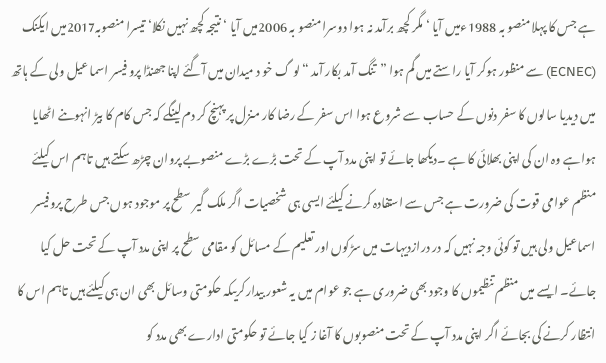ہے جس کا پہلا منصو بہ 1988ءمیں آیا ‘ مگر کچھ برآمد نہ ہوا دوسرا منصو بہ 2006میں آیا ‘ نتیجہ کچھ نہیں نکلا‘ تیسرا منصوبہ2017میں ایکنک (ECNEC) سے منظور ہوکر آیا راستے میں گم ہوا ”تنگ آمد بکار آمد “ لو گ خو د میدان میں آگئے اپنا جھنڈا پرو فیسر اسما عیل ولی کے ہاتھ میں دیدیا سالوں کا سفر دنوں کے حساب سے شروع ہوا اس سفر کے رضا کار منزل پر پہنچ کر دم لینگے کہ جس کام کا بیڑ انہوںنے اٹھایا ہواہے وہ ان کی اپنی بھلائی کا ہے ۔دیکھا جائے تو اپنی مدد آپ کے تحت بڑے بڑے منصوبے پروان چڑھ سکتے ہیں تاہم اس کیلئے منظم عوامی قوت کی ضرورت ہے جس سے استفادہ کرنے کیلئے ایسی ہی شخصیات اگر ملک گیر سطح پر موجود ہوں جس طرح پروفیسر اسماعیل ولی ہیں تو کوئی وجہ نہیں کہ در درازدیہات میں سڑکوں اور تعلیم کے مسائل کو مقامی سطح پر اپنی مدد آپ کے تحت حل کیا جائے۔ ایسے میں منظم تنظیموں کا وجود بھی ضروری ہے جو عوام میں یہ شعور بیدارکریںکہ حکومتی وسائل بھی ان ہی کیلئے ہیں تاہم اس کا انتظار کرنے کی بجائے اگر اپنی مدد آپ کے تحت منصوبوں کا آغا ز کیا جائے تو حکومتی ادارے بھی مدد کو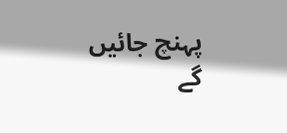پہنچ جائیں گے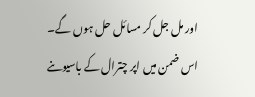اور مل جل کر مسائل حل ہوں گے۔ اس ضمن میں اپر چترال کے باسیوںنے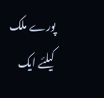پورے ملک کیلئے ایک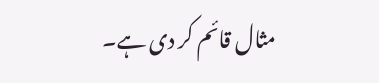مثال قائم کر دی ہے۔